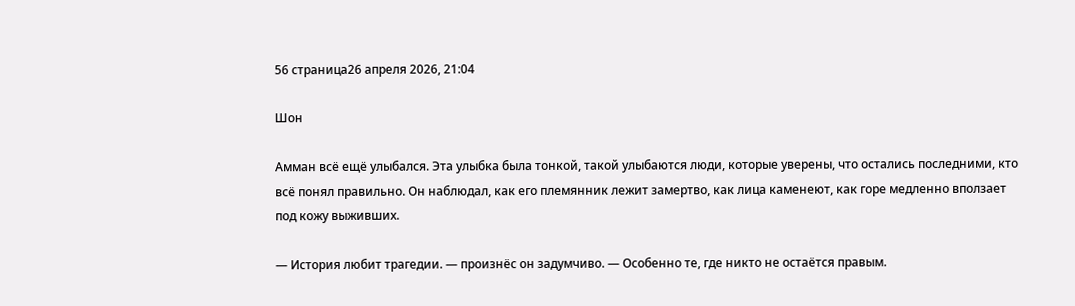56 страница26 апреля 2026, 21:04

Шон

Амман всё ещё улыбался. Эта улыбка была тонкой, такой улыбаются люди, которые уверены, что остались последними, кто всё понял правильно. Он наблюдал, как его племянник лежит замертво, как лица каменеют, как горе медленно вползает под кожу выживших.

— История любит трагедии. — произнёс он задумчиво. — Особенно те, где никто не остаётся правым.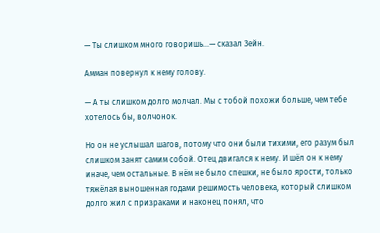— Ты слишком много говоришь...— сказал Зейн.

Амман повернул к нему голову.

— А ты слишком долго молчал. Мы с тобой похожи больше, чем тебе хотелось бы, волчонок.

Но он не услышал шагов, потому что они были тихими, его разум был слишком занят самим собой. Отец двигался к нему. И шёл он к нему иначе, чем остальные. В нём не было спешки, не было ярости, только тяжёлая выношенная годами решимость человека, который слишком долго жил с призраками и наконец понял, что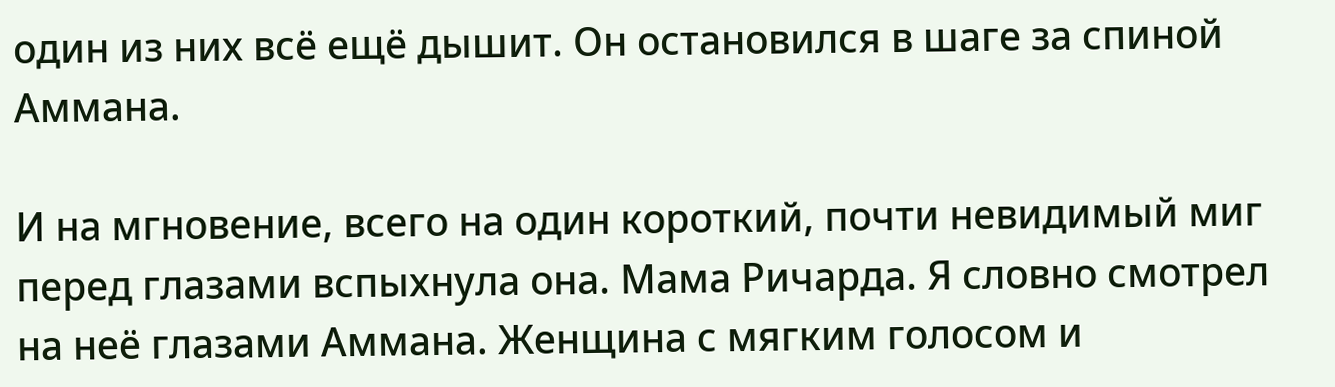один из них всё ещё дышит. Он остановился в шаге за спиной Аммана.

И на мгновение, всего на один короткий, почти невидимый миг перед глазами вспыхнула она. Мама Ричарда. Я словно смотрел на неё глазами Аммана. Женщина с мягким голосом и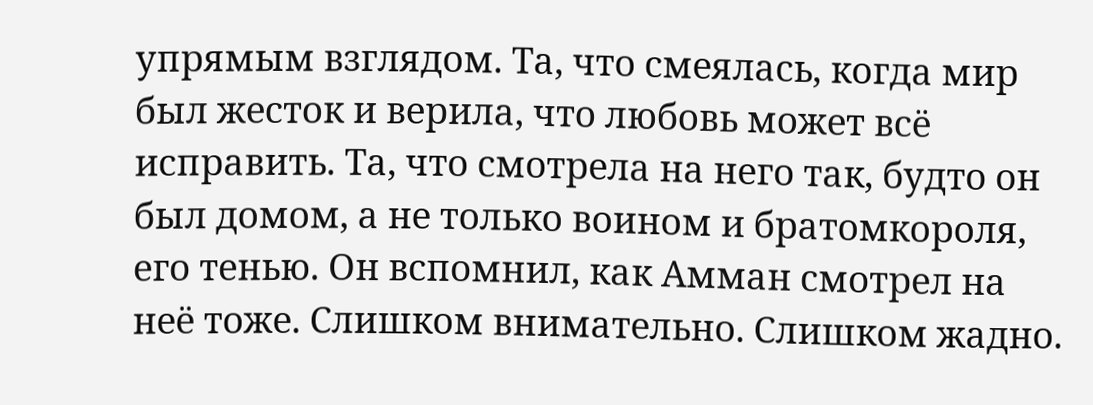упрямым взглядом. Та, что смеялась, когда мир был жесток и верила, что любовь может всё исправить. Та, что смотрела на него так, будто он был домом, а не только воином и братомкороля, его тенью. Он вспомнил, как Амман смотрел на неё тоже. Слишком внимательно. Слишком жадно.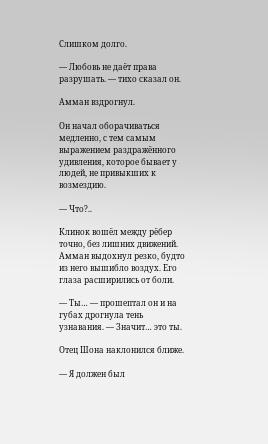Слишком долго.

— Любовь не даёт права разрушать. — тихо сказал он.

Амман вздрогнул.

Он начал оборачиваться медленно, с тем самым выражением раздражённого удивления, которое бывает у людей, не привыкших к возмездию.

— Что?..

Клинок вошёл между рёбер точно, без лишних движений. Амман выдохнул резко, будто из него вышибло воздух. Его глаза расширились от боли.

— Ты… — прошептал он и на губах дрогнула тень узнавания. — Значит… это ты.

Отец Шона наклонился ближе.

— Я должен был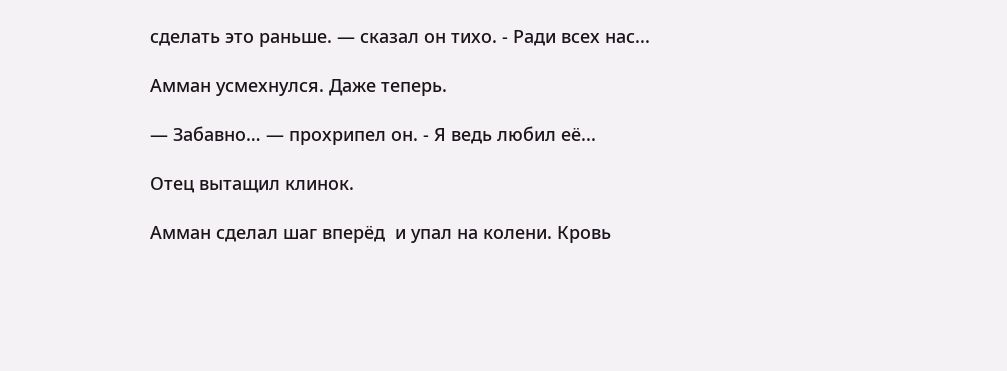сделать это раньше. — сказал он тихо. - Ради всех нас...

Амман усмехнулся. Даже теперь.

— Забавно… — прохрипел он. - Я ведь любил её...

Отец вытащил клинок.

Амман сделал шаг вперёд  и упал на колени. Кровь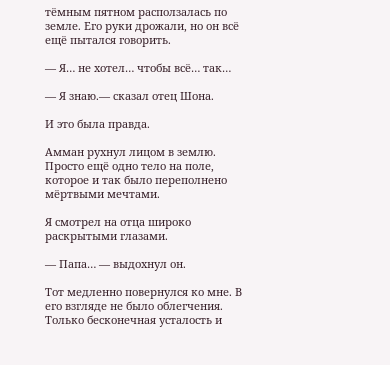тёмным пятном расползалась по земле. Его руки дрожали, но он всё ещё пытался говорить.

— Я… не хотел… чтобы всё… так…

— Я знаю.— сказал отец Шона.

И это была правда.

Амман рухнул лицом в землю. Просто ещё одно тело на поле, которое и так было переполнено мёртвыми мечтами.

Я смотрел на отца широко раскрытыми глазами.

— Папа… — выдохнул он.

Тот медленно повернулся ко мне. В его взгляде не было облегчения. Только бесконечная усталость и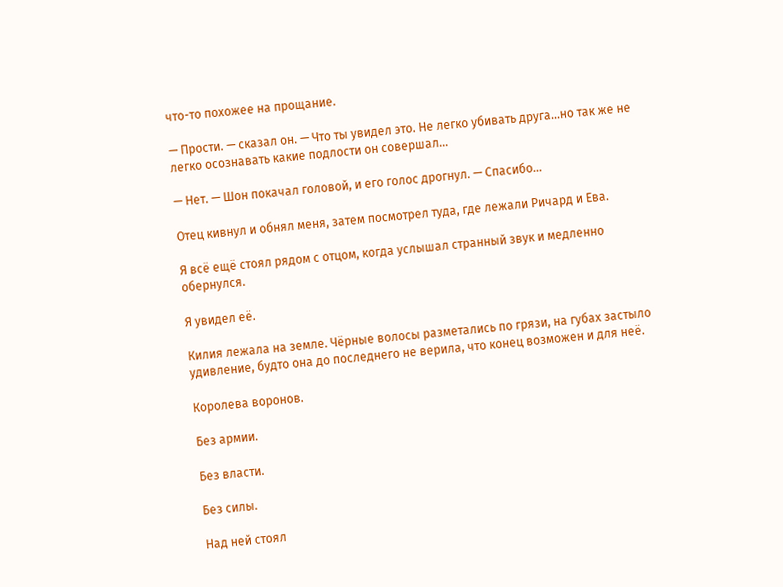что-то похожее на прощание.

— Прости. — сказал он. — Что ты увидел это. Не легко убивать друга...но так же не легко осознавать какие подлости он совершал...

— Нет. — Шон покачал головой, и его голос дрогнул. — Спасибо…

Отец кивнул и обнял меня, затем посмотрел туда, где лежали Ричард и Ева.

Я всё ещё стоял рядом с отцом, когда услышал странный звук и медленно обернулся.

Я увидел её.

Килия лежала на земле. Чёрные волосы разметались по грязи, на губах застыло удивление, будто она до последнего не верила, что конец возможен и для неё.

Королева воронов.

Без армии.

Без власти.

Без силы.

Над ней стоял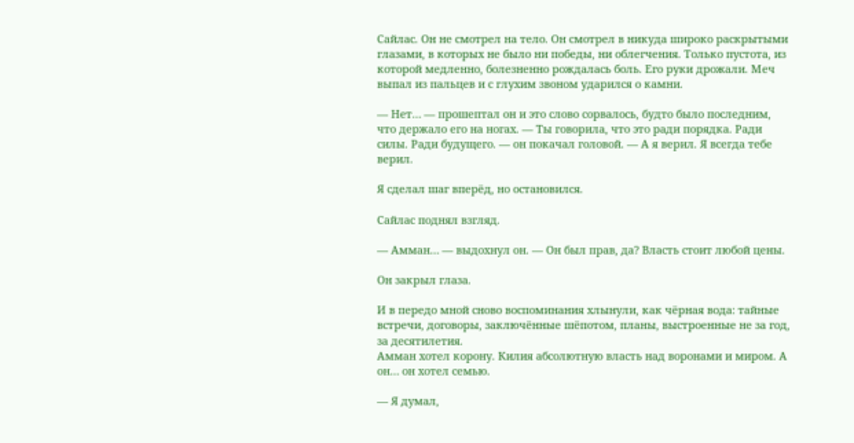Сайлас. Он не смотрел на тело. Он смотрел в никуда широко раскрытыми глазами, в которых не было ни победы, ни облегчения. Только пустота, из которой медленно, болезненно рождалась боль. Его руки дрожали. Меч выпал из пальцев и с глухим звоном ударился о камни.

— Нет… — прошептал он и это слово сорвалось, будто было последним, что держало его на ногах. — Ты говорила, что это ради порядка. Ради силы. Ради будущего. — он покачал головой. — А я верил. Я всегда тебе верил.

Я сделал шаг вперёд, но остановился.

Сайлас поднял взгляд.

— Амман… — выдохнул он. — Он был прав, да? Власть стоит любой цены.

Он закрыл глаза.

И в передо мной сново воспоминания хлынули, как чёрная вода: тайные встречи, договоры, заключённые шёпотом, планы, выстроенные не за год, за десятилетия.
Амман хотел корону. Килия абсолютную власть над воронами и миром. А он… он хотел семью.

— Я думал,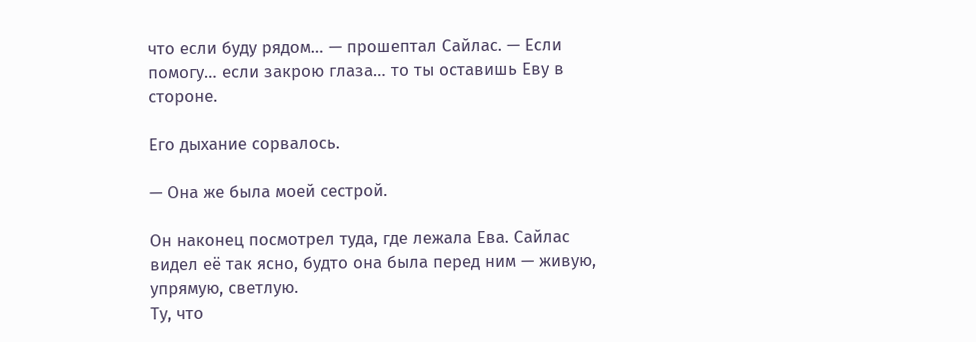что если буду рядом… — прошептал Сайлас. — Если помогу… если закрою глаза… то ты оставишь Еву в стороне.

Его дыхание сорвалось.

— Она же была моей сестрой.

Он наконец посмотрел туда, где лежала Ева. Сайлас видел её так ясно, будто она была перед ним — живую, упрямую, светлую.
Ту, что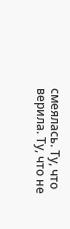смеялась. Ту, что верила. Ту, что не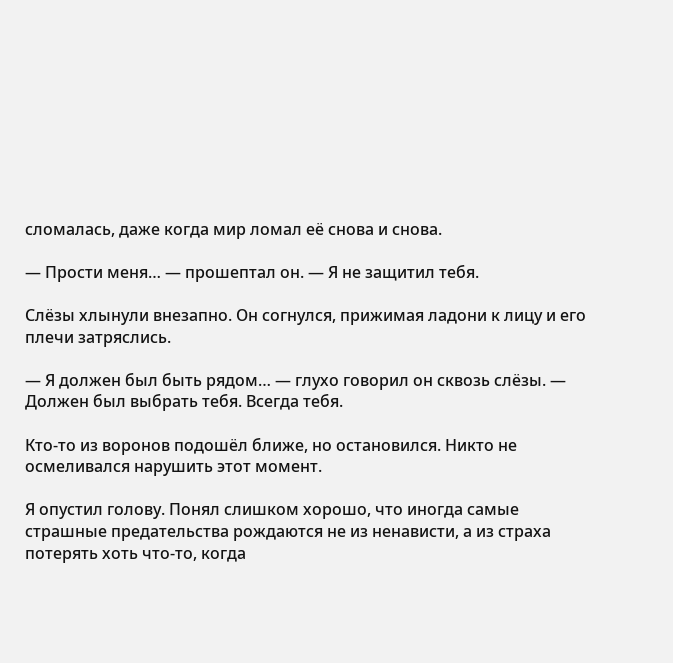сломалась, даже когда мир ломал её снова и снова.

— Прости меня… — прошептал он. — Я не защитил тебя.

Слёзы хлынули внезапно. Он согнулся, прижимая ладони к лицу и его плечи затряслись.

— Я должен был быть рядом… — глухо говорил он сквозь слёзы. — Должен был выбрать тебя. Всегда тебя.

Кто-то из воронов подошёл ближе, но остановился. Никто не осмеливался нарушить этот момент.

Я опустил голову. Понял слишком хорошо, что иногда самые страшные предательства рождаются не из ненависти, а из страха потерять хоть что-то, когда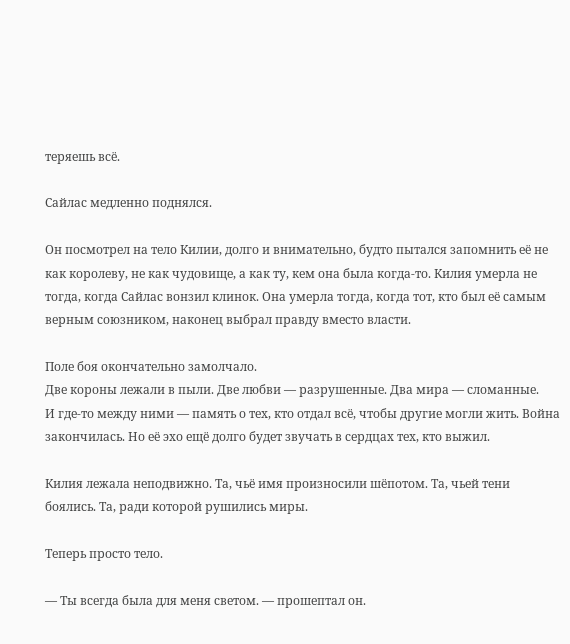теряешь всё.

Сайлас медленно поднялся.

Он посмотрел на тело Килии, долго и внимательно, будто пытался запомнить её не как королеву, не как чудовище, а как ту, кем она была когда-то. Килия умерла не тогда, когда Сайлас вонзил клинок. Она умерла тогда, когда тот, кто был её самым верным союзником, наконец выбрал правду вместо власти.

Поле боя окончательно замолчало.
Две короны лежали в пыли. Две любви — разрушенные. Два мира — сломанные.
И где-то между ними — память о тех, кто отдал всё, чтобы другие могли жить. Война закончилась. Но её эхо ещё долго будет звучать в сердцах тех, кто выжил.

Килия лежала неподвижно. Та, чьё имя произносили шёпотом. Та, чьей тени боялись. Та, ради которой рушились миры.

Теперь просто тело.

— Ты всегда была для меня светом. — прошептал он.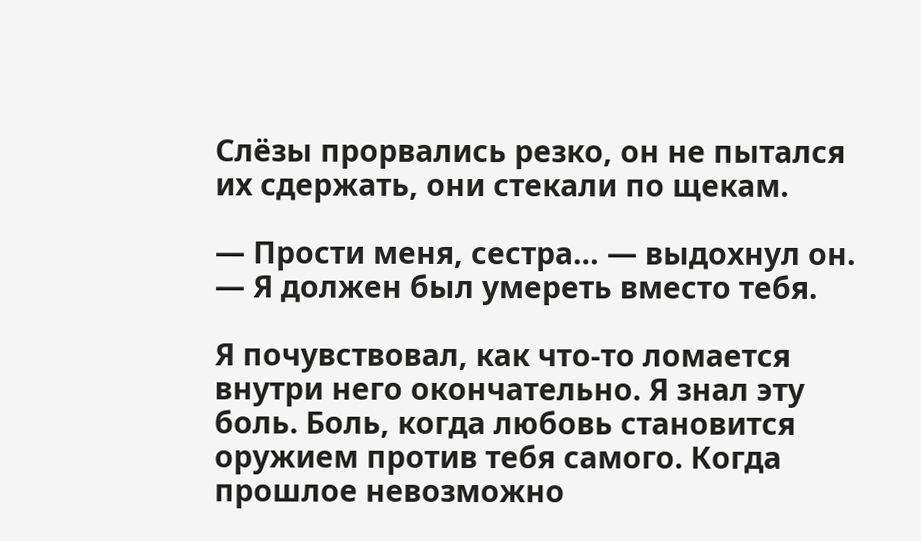Слёзы прорвались резко, он не пытался их сдержать, они стекали по щекам.

— Прости меня, сестра… — выдохнул он. — Я должен был умереть вместо тебя.

Я почувствовал, как что-то ломается внутри него окончательно. Я знал эту боль. Боль, когда любовь становится оружием против тебя самого. Когда прошлое невозможно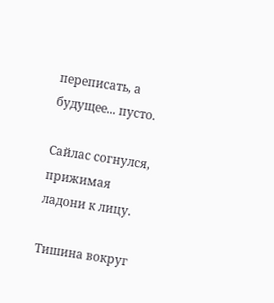переписать, а будущее... пусто.

Сайлас согнулся, прижимая ладони к лицу.

Тишина вокруг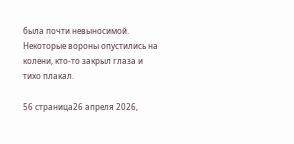была почти невыносимой. Некоторые вороны опустились на колени, кто-то закрыл глаза и тихо плакал.

56 страница26 апреля 2026,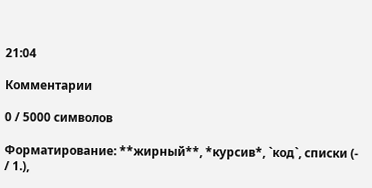21:04

Комментарии

0 / 5000 символов

Форматирование: **жирный**, *курсив*, `код`, списки (- / 1.),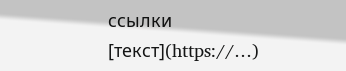ссылки [текст](https://…)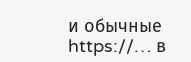и обычные https://… в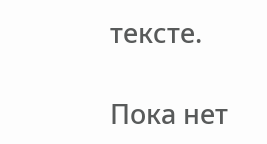тексте.

Пока нет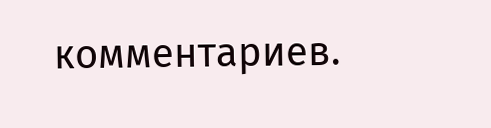комментариев.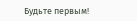Будьте первым!